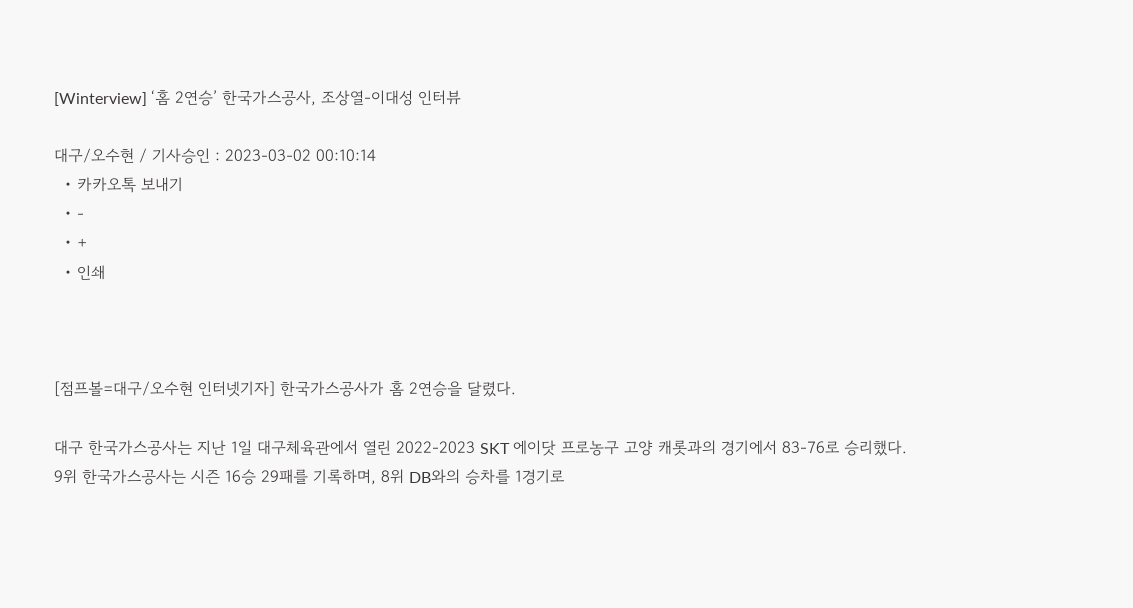[Winterview] ‘홈 2연승’ 한국가스공사, 조상열-이대성 인터뷰

대구/오수현 / 기사승인 : 2023-03-02 00:10:14
  • 카카오톡 보내기
  • -
  • +
  • 인쇄



[점프볼=대구/오수현 인터넷기자] 한국가스공사가 홈 2연승을 달렸다.

대구 한국가스공사는 지난 1일 대구체육관에서 열린 2022-2023 SKT 에이닷 프로농구 고양 캐롯과의 경기에서 83-76로 승리했다. 9위 한국가스공사는 시즌 16승 29패를 기록하며, 8위 DB와의 승차를 1경기로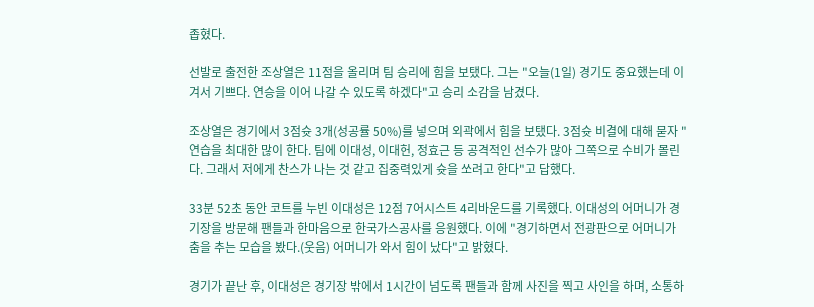좁혔다.

선발로 출전한 조상열은 11점을 올리며 팀 승리에 힘을 보탰다. 그는 "오늘(1일) 경기도 중요했는데 이겨서 기쁘다. 연승을 이어 나갈 수 있도록 하겠다"고 승리 소감을 남겼다.

조상열은 경기에서 3점슛 3개(성공률 50%)를 넣으며 외곽에서 힘을 보탰다. 3점슛 비결에 대해 묻자 "연습을 최대한 많이 한다. 팀에 이대성, 이대헌, 정효근 등 공격적인 선수가 많아 그쪽으로 수비가 몰린다. 그래서 저에게 찬스가 나는 것 같고 집중력있게 슛을 쏘려고 한다"고 답했다.

33분 52초 동안 코트를 누빈 이대성은 12점 7어시스트 4리바운드를 기록했다. 이대성의 어머니가 경기장을 방문해 팬들과 한마음으로 한국가스공사를 응원했다. 이에 "경기하면서 전광판으로 어머니가 춤을 추는 모습을 봤다.(웃음) 어머니가 와서 힘이 났다"고 밝혔다.

경기가 끝난 후, 이대성은 경기장 밖에서 1시간이 넘도록 팬들과 함께 사진을 찍고 사인을 하며, 소통하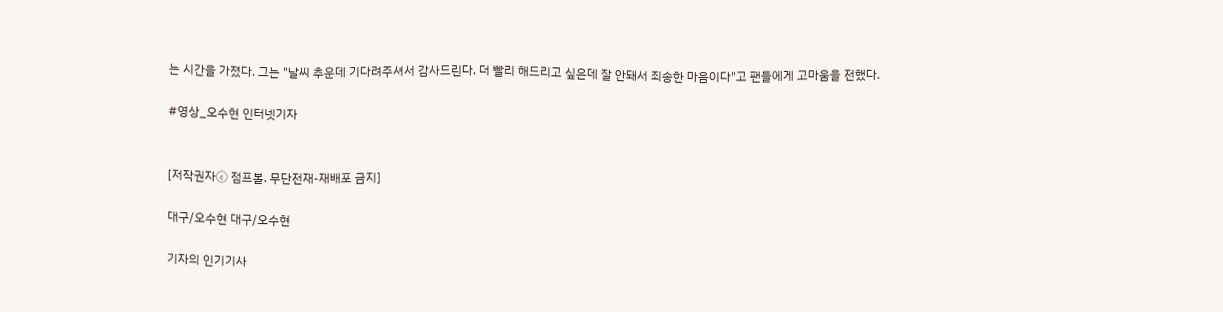는 시간을 가졌다. 그는 "날씨 추운데 기다려주셔서 감사드린다. 더 빨리 해드리고 싶은데 잘 안돼서 죄송한 마음이다"고 팬들에게 고마움을 전했다.

#영상_오수현 인터넷기자


[저작권자ⓒ 점프볼. 무단전재-재배포 금지]

대구/오수현 대구/오수현

기자의 인기기사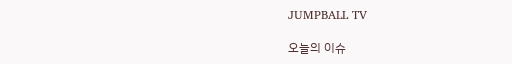JUMPBALL TV

오늘의 이슈